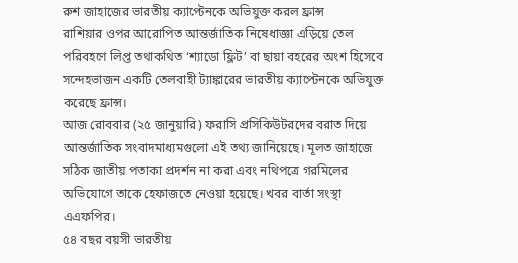রুশ জাহাজের ভারতীয় ক্যাপ্টেনকে অভিযুক্ত করল ফ্রান্স
রাশিয়ার ওপর আরোপিত আন্তর্জাতিক নিষেধাজ্ঞা এড়িয়ে তেল পরিবহণে লিপ্ত তথাকথিত ‘শ্যাডো ফ্লিট’ বা ছায়া বহরের অংশ হিসেবে সন্দেহভাজন একটি তেলবাহী ট্যাঙ্কারের ভারতীয় ক্যাপ্টেনকে অভিযুক্ত করেছে ফ্রান্স।
আজ রোববার (২৫ জানুয়ারি) ফরাসি প্রসিকিউটরদের বরাত দিয়ে আন্তর্জাতিক সংবাদমাধ্যমগুলো এই তথ্য জানিয়েছে। মূলত জাহাজে সঠিক জাতীয় পতাকা প্রদর্শন না করা এবং নথিপত্রে গরমিলের অভিযোগে তাকে হেফাজতে নেওয়া হয়েছে। খবর বার্তা সংস্থা এএফপির।
৫৪ বছর বয়সী ভারতীয়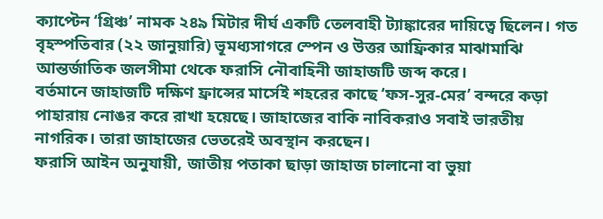ক্যাপ্টেন ‘গ্রিঞ্চ’ নামক ২৪৯ মিটার দীর্ঘ একটি তেলবাহী ট্যাঙ্কারের দায়িত্বে ছিলেন। গত বৃহস্পতিবার (২২ জানুয়ারি) ভূমধ্যসাগরে স্পেন ও উত্তর আফ্রিকার মাঝামাঝি আন্তর্জাতিক জলসীমা থেকে ফরাসি নৌবাহিনী জাহাজটি জব্দ করে।
বর্তমানে জাহাজটি দক্ষিণ ফ্রান্সের মার্সেই শহরের কাছে ‘ফস-সুর-মের’ বন্দরে কড়া পাহারায় নোঙর করে রাখা হয়েছে। জাহাজের বাকি নাবিকরাও সবাই ভারতীয় নাগরিক। তারা জাহাজের ভেতরেই অবস্থান করছেন।
ফরাসি আইন অনুযায়ী, জাতীয় পতাকা ছাড়া জাহাজ চালানো বা ভুয়া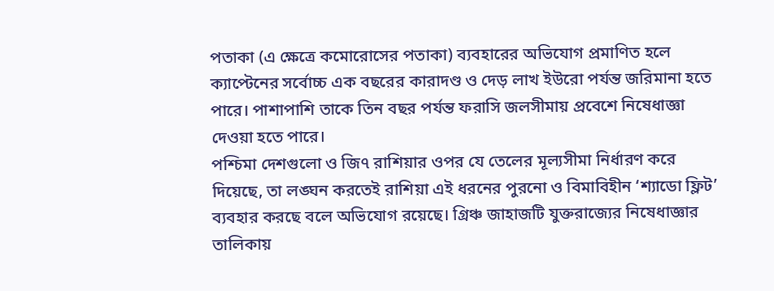পতাকা (এ ক্ষেত্রে কমোরোসের পতাকা) ব্যবহারের অভিযোগ প্রমাণিত হলে ক্যাপ্টেনের সর্বোচ্চ এক বছরের কারাদণ্ড ও দেড় লাখ ইউরো পর্যন্ত জরিমানা হতে পারে। পাশাপাশি তাকে তিন বছর পর্যন্ত ফরাসি জলসীমায় প্রবেশে নিষেধাজ্ঞা দেওয়া হতে পারে।
পশ্চিমা দেশগুলো ও জি৭ রাশিয়ার ওপর যে তেলের মূল্যসীমা নির্ধারণ করে দিয়েছে, তা লঙ্ঘন করতেই রাশিয়া এই ধরনের পুরনো ও বিমাবিহীন ‘শ্যাডো ফ্লিট’ ব্যবহার করছে বলে অভিযোগ রয়েছে। গ্রিঞ্চ জাহাজটি যুক্তরাজ্যের নিষেধাজ্ঞার তালিকায়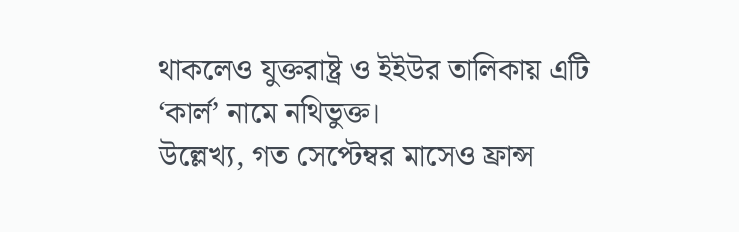থাকলেও যুক্তরাষ্ট্র ও ইইউর তালিকায় এটি ‘কার্ল’ নামে নথিভুক্ত।
উল্লেখ্য, গত সেপ্টেম্বর মাসেও ফ্রান্স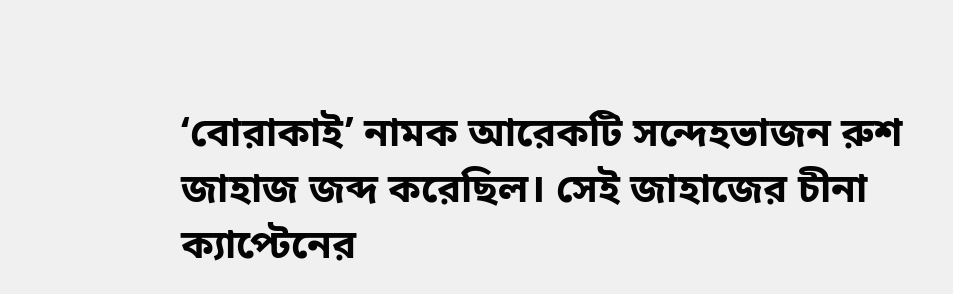‘বোরাকাই’ নামক আরেকটি সন্দেহভাজন রুশ জাহাজ জব্দ করেছিল। সেই জাহাজের চীনা ক্যাপ্টেনের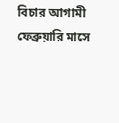বিচার আগামী ফেব্রুয়ারি মাসে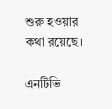শুরু হওয়ার কথা রয়েছে।

এনটিভি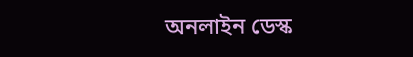অনলাইন ডেস্ক